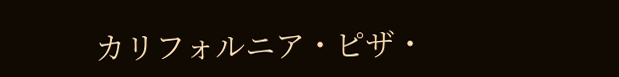カリフォルニア・ピザ・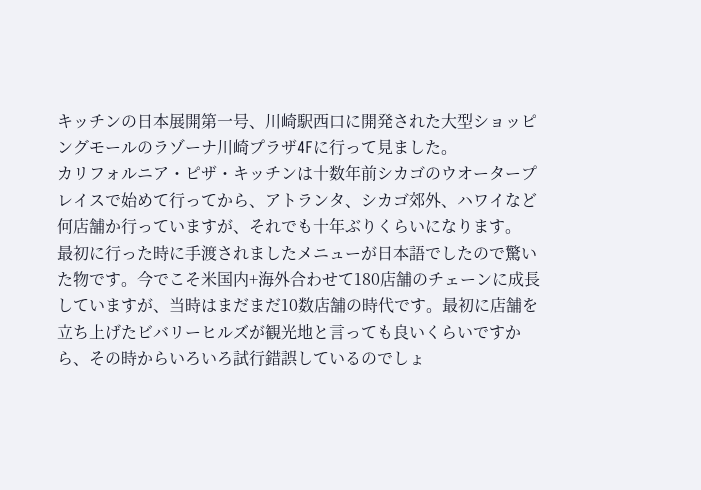キッチンの日本展開第一号、川崎駅西口に開発された大型ショッピングモールのラゾーナ川崎プラザ4Fに行って見ました。
カリフォルニア・ピザ・キッチンは十数年前シカゴのウオータープレイスで始めて行ってから、アトランタ、シカゴ郊外、ハワイなど何店舗か行っていますが、それでも十年ぶりくらいになります。
最初に行った時に手渡されましたメニューが日本語でしたので驚いた物です。今でこそ米国内+海外合わせて180店舗のチェーンに成長していますが、当時はまだまだ10数店舗の時代です。最初に店舗を立ち上げたビバリーヒルズが観光地と言っても良いくらいですから、その時からいろいろ試行錯誤しているのでしょ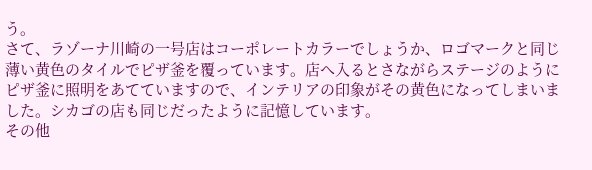う。
さて、ラゾーナ川崎の一号店はコーポレートカラーでしょうか、ロゴマークと同じ薄い黄色のタイルでピザ釜を覆っています。店へ入るとさながらステージのようにピザ釜に照明をあてていますので、インテリアの印象がその黄色になってしまいました。シカゴの店も同じだったように記憶しています。
その他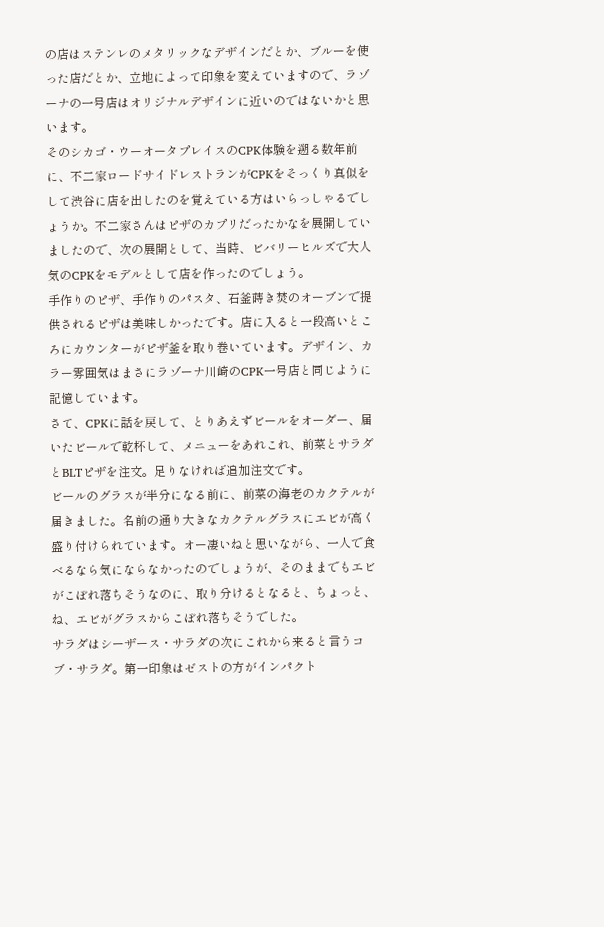の店はステンレのメタリックなデザインだとか、ブルーを使った店だとか、立地によって印象を変えていますので、ラゾーナの一号店はオリジナルデザインに近いのではないかと思います。
そのシカゴ・ウーオータプレイスのCPK体験を遡る数年前に、不二家ロードサイドレストランがCPKをそっくり真似をして渋谷に店を出したのを覚えている方はいらっしゃるでしょうか。不二家さんはピザのカプリだったかなを展開していましたので、次の展開として、当時、ビバリーヒルズで大人気のCPKをモデルとして店を作ったのでしょう。
手作りのピザ、手作りのパスタ、石釜蒔き焚のオーブンで提供されるピザは美味しかったです。店に入ると一段高いところにカウンターがピザ釜を取り巻いています。デザイン、カラー雰囲気はまさにラゾーナ川崎のCPK一号店と同じように記憶しています。
さて、CPKに話を戻して、とりあえずビールをオーダー、届いたビールで乾杯して、メニューをあれこれ、前菜とサラダとBLTピザを注文。足りなければ追加注文です。
ビールのグラスが半分になる前に、前菜の海老のカクテルが届きました。名前の通り大きなカクテルグラスにエビが高く盛り付けられています。オー凄いねと思いながら、一人で食べるなら気にならなかったのでしょうが、そのままでもエビがこぼれ落ちそうなのに、取り分けるとなると、ちょっと、ね、エビがグラスからこぼれ落ちそうでした。
サラダはシーザース・サラダの次にこれから来ると言うコブ・サラダ。第一印象はゼストの方がインパクト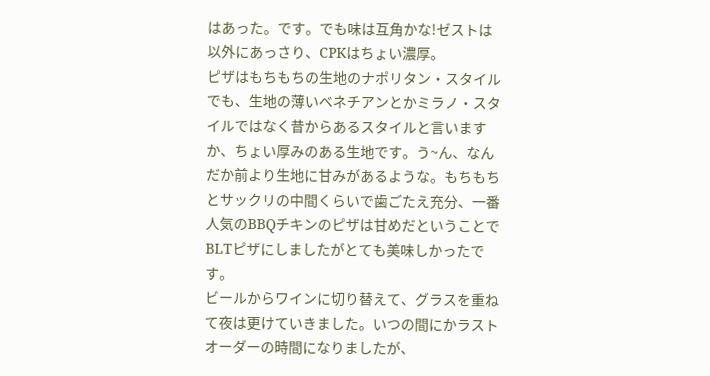はあった。です。でも味は互角かな!ゼストは以外にあっさり、CPKはちょい濃厚。
ピザはもちもちの生地のナポリタン・スタイルでも、生地の薄いベネチアンとかミラノ・スタイルではなく昔からあるスタイルと言いますか、ちょい厚みのある生地です。う~ん、なんだか前より生地に甘みがあるような。もちもちとサックリの中間くらいで歯ごたえ充分、一番人気のBBQチキンのピザは甘めだということでBLTピザにしましたがとても美味しかったです。
ビールからワインに切り替えて、グラスを重ねて夜は更けていきました。いつの間にかラストオーダーの時間になりましたが、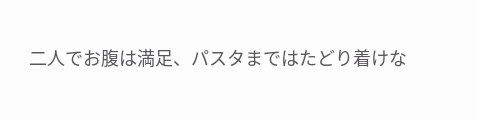二人でお腹は満足、パスタまではたどり着けな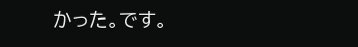かった。です。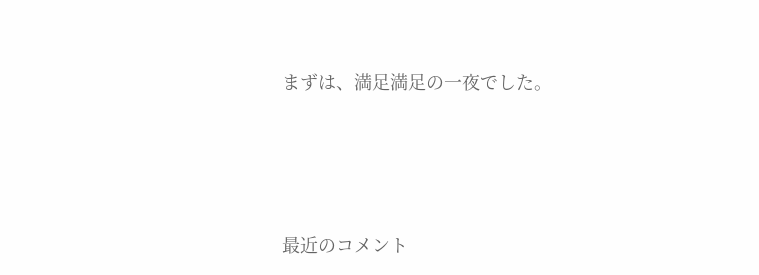まずは、満足満足の一夜でした。





最近のコメント